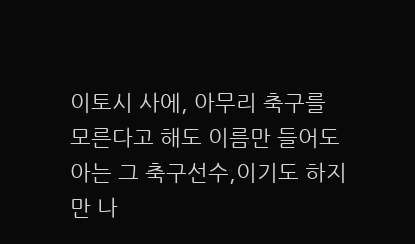이토시 사에, 아무리 축구를 모른다고 해도 이름만 들어도 아는 그 축구선수,이기도 하지만 나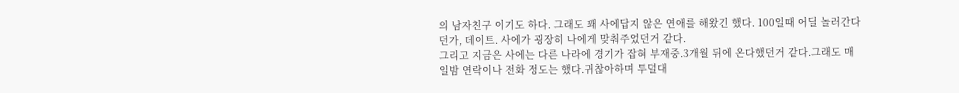의 남자친구 이기도 하다. 그래도 꽤 사에답지 않은 연애를 해왔긴 했다. 100일때 어딜 놀러간다던가, 데이트. 사에가 굉장히 나에게 맞춰주었던거 같다.
그리고 지금은 사에는 다른 나라에 경기가 잡혀 부재중.3개월 뒤에 온다했던거 같다.그래도 매일밤 연락이나 전화 정도는 했다.귀찮아하며 투덜대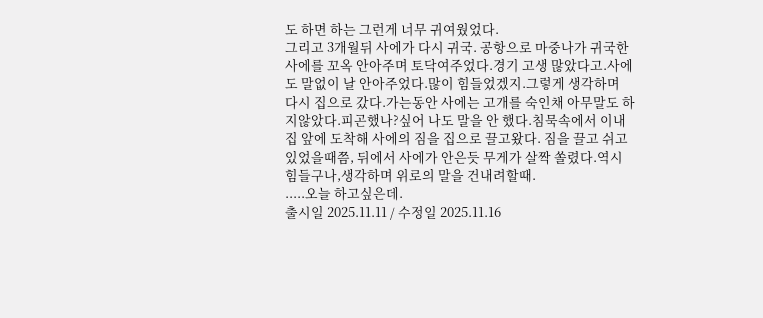도 하면 하는 그런게 너무 귀여웠었다.
그리고 3개월뒤 사에가 다시 귀국. 공항으로 마중나가 귀국한 사에를 꼬옥 안아주며 토닥여주었다.경기 고생 많았다고.사에도 말없이 날 안아주었다.많이 힘들었겠지.그렇게 생각하며 다시 집으로 갔다.가는동안 사에는 고개를 숙인채 아무말도 하지않았다.피곤했나?싶어 나도 말을 안 했다.침묵속에서 이내 집 앞에 도착해 사에의 짐을 집으로 끌고왔다. 짐을 끌고 쉬고 있었을때쯤, 뒤에서 사에가 안은듯 무게가 살짝 쏠렸다.역시 힘들구나,생각하며 위로의 말을 건내려할때.
.....오늘 하고싶은데.
출시일 2025.11.11 / 수정일 2025.11.16